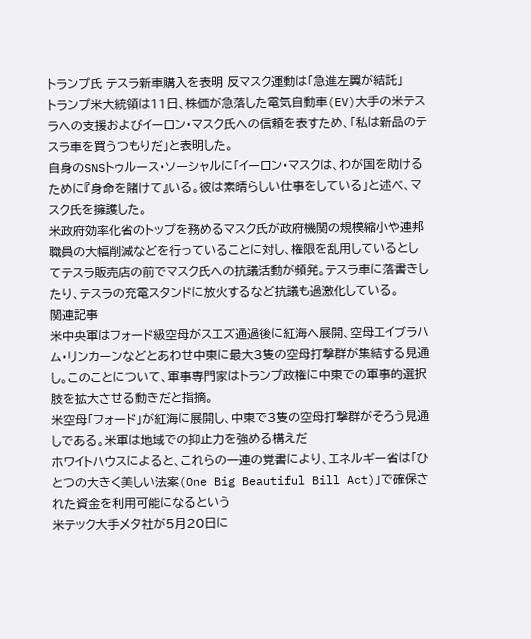トランプ氏 テスラ新車購入を表明 反マスク運動は「急進左翼が結託」
トランプ米大統領は11日、株価が急落した電気自動車(EV)大手の米テスラへの支援およびイーロン・マスク氏への信頼を表すため、「私は新品のテスラ車を買うつもりだ」と表明した。
自身のSNSトゥルース・ソーシャルに「イーロン・マスクは、わが国を助けるために『身命を賭けて』いる。彼は素晴らしい仕事をしている」と述べ、マスク氏を擁護した。
米政府効率化省のトップを務めるマスク氏が政府機関の規模縮小や連邦職員の大幅削減などを行っていることに対し、権限を乱用しているとしてテスラ販売店の前でマスク氏への抗議活動が頻発。テスラ車に落書きしたり、テスラの充電スタンドに放火するなど抗議も過激化している。
関連記事
米中央軍はフォード級空母がスエズ通過後に紅海へ展開、空母エイブラハム・リンカーンなどとあわせ中東に最大3隻の空母打撃群が集結する見通し。このことについて、軍事専門家はトランプ政権に中東での軍事的選択肢を拡大させる動きだと指摘。
米空母「フォード」が紅海に展開し、中東で3隻の空母打撃群がそろう見通しである。米軍は地域での抑止力を強める構えだ
ホワイトハウスによると、これらの一連の覚書により、エネルギー省は「ひとつの大きく美しい法案(One Big Beautiful Bill Act)」で確保された資金を利用可能になるという
米テック大手メタ社が5月20日に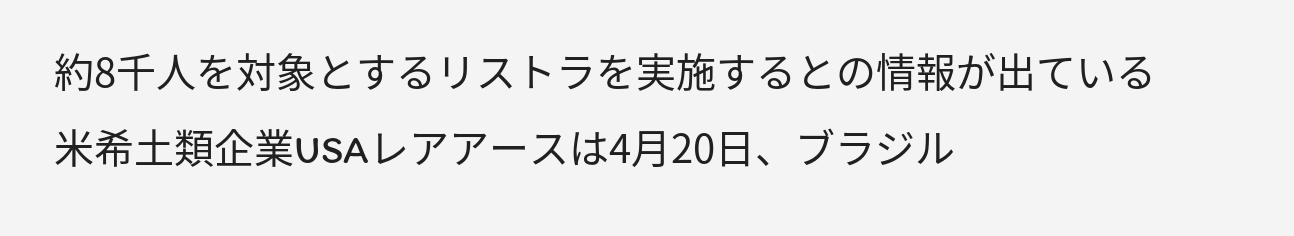約8千人を対象とするリストラを実施するとの情報が出ている
米希土類企業USAレアアースは4月20日、ブラジル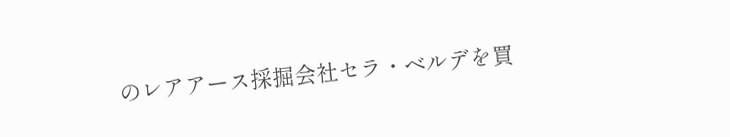のレアアース採掘会社セラ・ベルデを買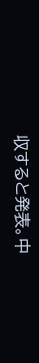収すると発表。中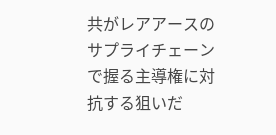共がレアアースのサプライチェーンで握る主導権に対抗する狙いだ